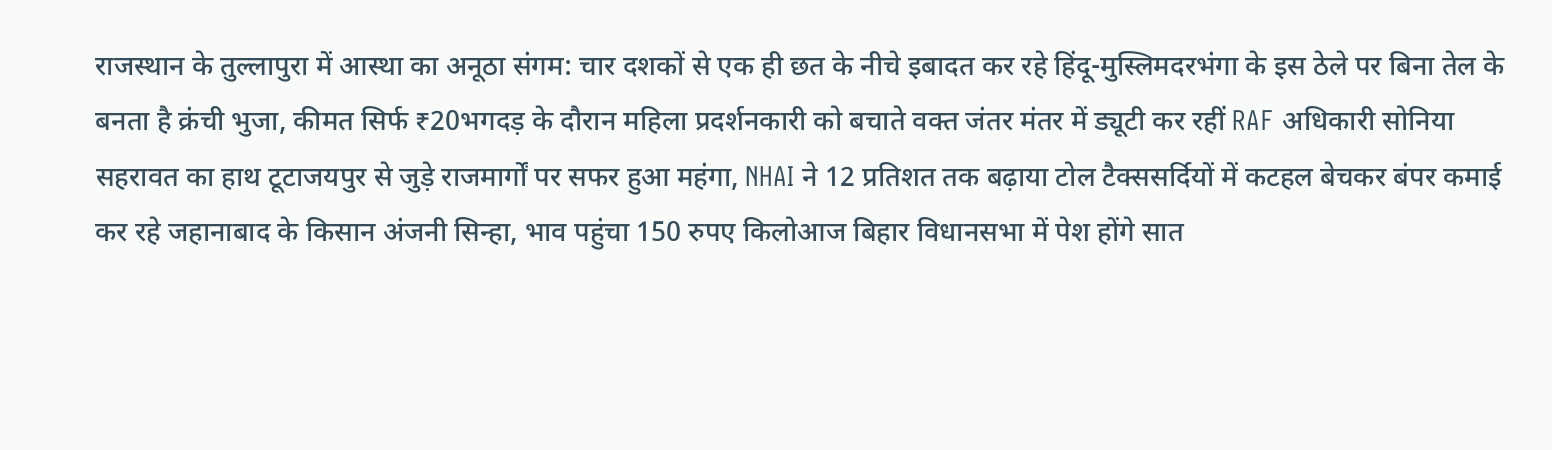राजस्थान के तुल्लापुरा में आस्था का अनूठा संगम: चार दशकों से एक ही छत के नीचे इबादत कर रहे हिंदू-मुस्लिमदरभंगा के इस ठेले पर बिना तेल के बनता है क्रंची भुजा, कीमत सिर्फ ₹20भगदड़ के दौरान महिला प्रदर्शनकारी को बचाते वक्त जंतर मंतर में ड्यूटी कर रहीं RAF अधिकारी सोनिया सहरावत का हाथ टूटाजयपुर से जुड़े राजमार्गों पर सफर हुआ महंगा, NHAI ने 12 प्रतिशत तक बढ़ाया टोल टैक्ससर्दियों में कटहल बेचकर बंपर कमाई कर रहे जहानाबाद के किसान अंजनी सिन्हा, भाव पहुंचा 150 रुपए किलोआज बिहार विधानसभा में पेश होंगे सात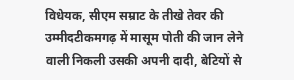विधेयक, सीएम सम्राट के तीखे तेवर की उम्मीदटीकमगढ़ में मासूम पोती की जान लेने वाली निकली उसकी अपनी दादी, बेटियों से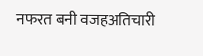नफरत बनी वजहअतिचारी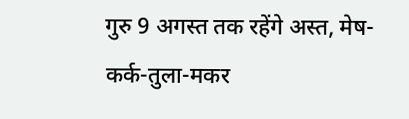गुरु 9 अगस्त तक रहेंगे अस्त, मेष-कर्क-तुला-मकर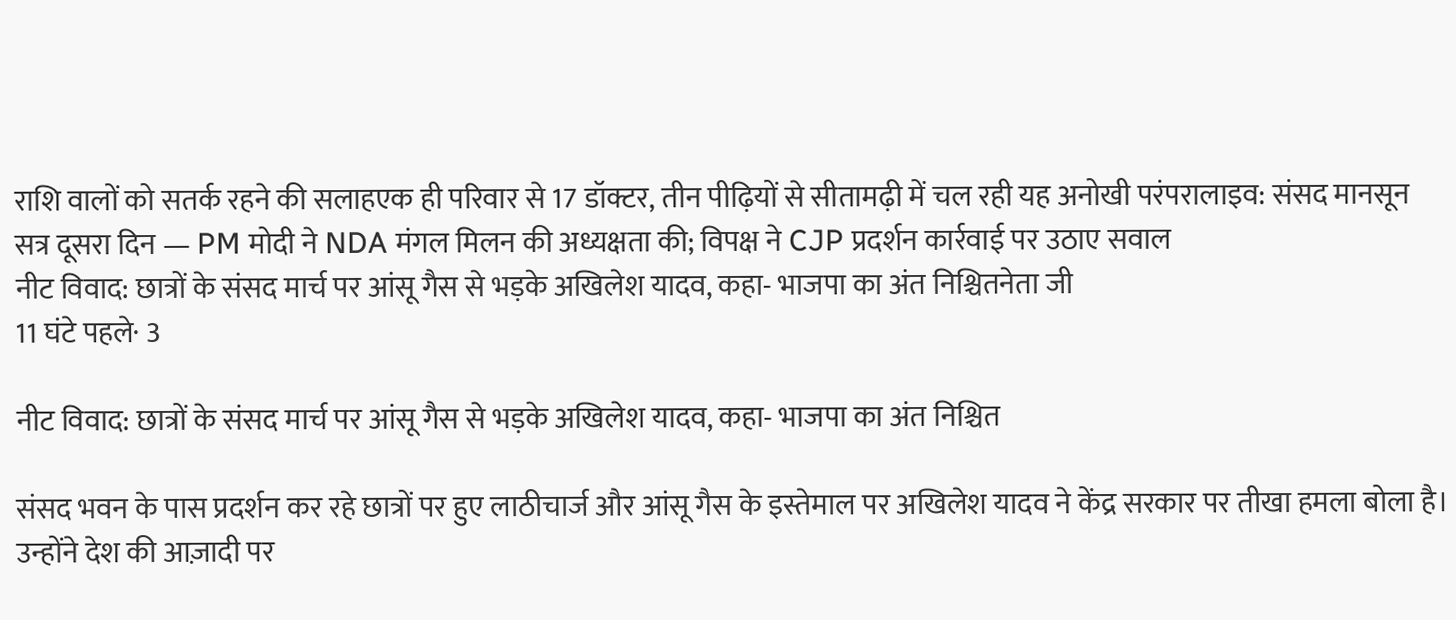राशि वालों को सतर्क रहने की सलाहएक ही परिवार से 17 डॉक्टर, तीन पीढ़ियों से सीतामढ़ी में चल रही यह अनोखी परंपरालाइव: संसद मानसून सत्र दूसरा दिन — PM मोदी ने NDA मंगल मिलन की अध्यक्षता की; विपक्ष ने CJP प्रदर्शन कार्रवाई पर उठाए सवाल
नीट विवाद: छात्रों के संसद मार्च पर आंसू गैस से भड़के अखिलेश यादव, कहा- भाजपा का अंत निश्चितनेता जी
11 घंटे पहले· 3

नीट विवाद: छात्रों के संसद मार्च पर आंसू गैस से भड़के अखिलेश यादव, कहा- भाजपा का अंत निश्चित

संसद भवन के पास प्रदर्शन कर रहे छात्रों पर हुए लाठीचार्ज और आंसू गैस के इस्तेमाल पर अखिलेश यादव ने केंद्र सरकार पर तीखा हमला बोला है। उन्होंने देश की आज़ादी पर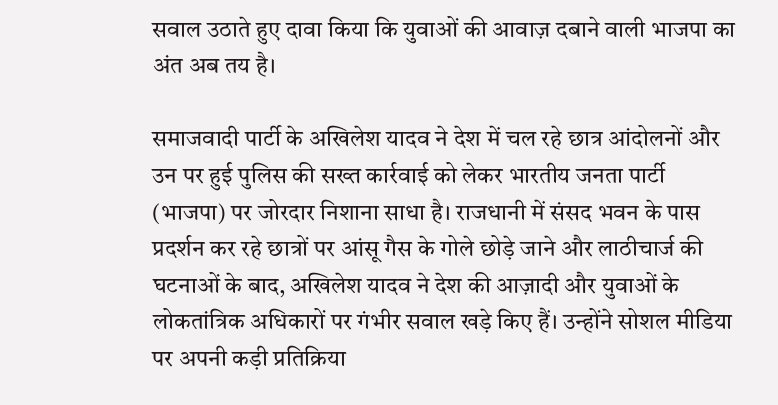सवाल उठाते हुए दावा किया कि युवाओं की आवाज़ दबाने वाली भाजपा का अंत अब तय है।

समाजवादी पार्टी के अखिलेश यादव ने देश में चल रहे छात्र आंदोलनों और उन पर हुई पुलिस की सख्त कार्रवाई को लेकर भारतीय जनता पार्टी (भाजपा) पर जोरदार निशाना साधा है। राजधानी में संसद भवन के पास प्रदर्शन कर रहे छात्रों पर आंसू गैस के गोले छोड़े जाने और लाठीचार्ज की घटनाओं के बाद, अखिलेश यादव ने देश की आज़ादी और युवाओं के लोकतांत्रिक अधिकारों पर गंभीर सवाल खड़े किए हैं। उन्होंने सोशल मीडिया पर अपनी कड़ी प्रतिक्रिया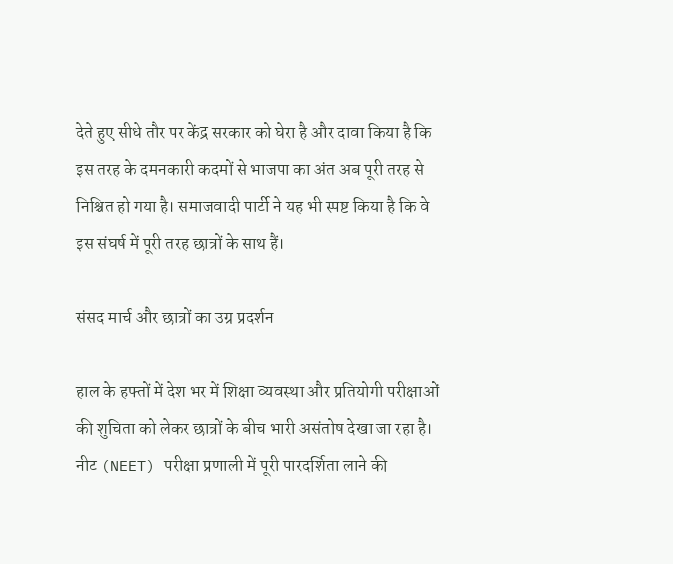देते हुए सीधे तौर पर केंद्र सरकार को घेरा है और दावा किया है कि इस तरह के दमनकारी कदमों से भाजपा का अंत अब पूरी तरह से निश्चित हो गया है। समाजवादी पार्टी ने यह भी स्पष्ट किया है कि वे इस संघर्ष में पूरी तरह छात्रों के साथ हैं।

संसद मार्च और छात्रों का उग्र प्रदर्शन

हाल के हफ्तों में देश भर में शिक्षा व्यवस्था और प्रतियोगी परीक्षाओं की शुचिता को लेकर छात्रों के बीच भारी असंतोष देखा जा रहा है। नीट (NEET) परीक्षा प्रणाली में पूरी पारदर्शिता लाने की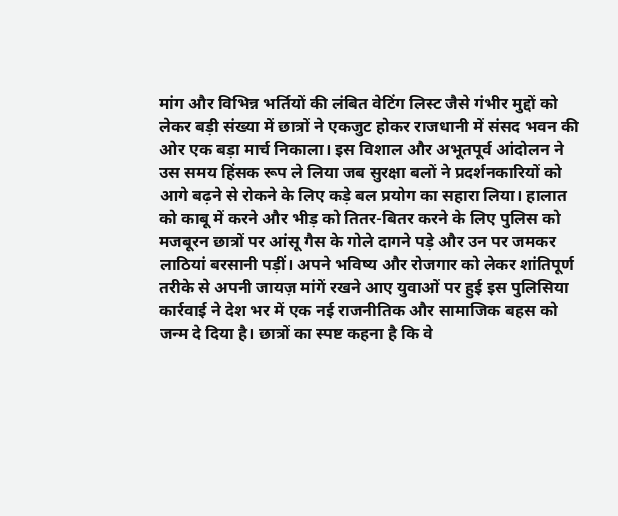मांग और विभिन्न भर्तियों की लंबित वेटिंग लिस्ट जैसे गंभीर मुद्दों को लेकर बड़ी संख्या में छात्रों ने एकजुट होकर राजधानी में संसद भवन की ओर एक बड़ा मार्च निकाला। इस विशाल और अभूतपूर्व आंदोलन ने उस समय हिंसक रूप ले लिया जब सुरक्षा बलों ने प्रदर्शनकारियों को आगे बढ़ने से रोकने के लिए कड़े बल प्रयोग का सहारा लिया। हालात को काबू में करने और भीड़ को तितर-बितर करने के लिए पुलिस को मजबूरन छात्रों पर आंसू गैस के गोले दागने पड़े और उन पर जमकर लाठियां बरसानी पड़ीं। अपने भविष्य और रोजगार को लेकर शांतिपूर्ण तरीके से अपनी जायज़ मांगें रखने आए युवाओं पर हुई इस पुलिसिया कार्रवाई ने देश भर में एक नई राजनीतिक और सामाजिक बहस को जन्म दे दिया है। छात्रों का स्पष्ट कहना है कि वे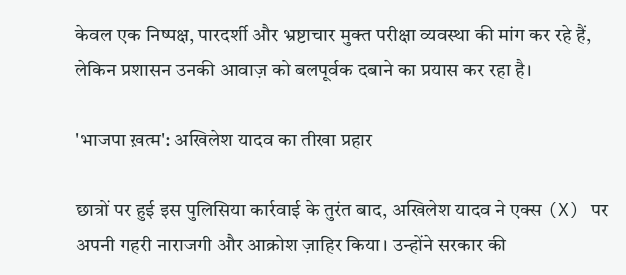केवल एक निष्पक्ष, पारदर्शी और भ्रष्टाचार मुक्त परीक्षा व्यवस्था की मांग कर रहे हैं, लेकिन प्रशासन उनकी आवाज़ को बलपूर्वक दबाने का प्रयास कर रहा है।

'भाजपा ख़त्म': अखिलेश यादव का तीखा प्रहार

छात्रों पर हुई इस पुलिसिया कार्रवाई के तुरंत बाद, अखिलेश यादव ने एक्स (X) पर अपनी गहरी नाराजगी और आक्रोश ज़ाहिर किया। उन्होंने सरकार की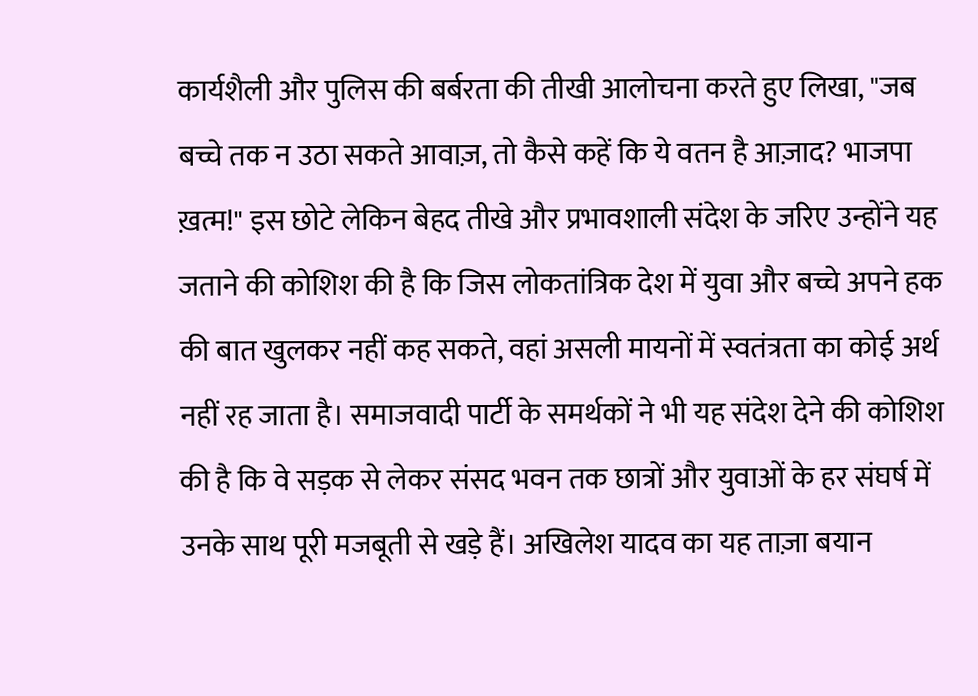कार्यशैली और पुलिस की बर्बरता की तीखी आलोचना करते हुए लिखा, "जब बच्चे तक न उठा सकते आवाज़, तो कैसे कहें कि ये वतन है आज़ाद? भाजपा ख़त्म!" इस छोटे लेकिन बेहद तीखे और प्रभावशाली संदेश के जरिए उन्होंने यह जताने की कोशिश की है कि जिस लोकतांत्रिक देश में युवा और बच्चे अपने हक की बात खुलकर नहीं कह सकते, वहां असली मायनों में स्वतंत्रता का कोई अर्थ नहीं रह जाता है। समाजवादी पार्टी के समर्थकों ने भी यह संदेश देने की कोशिश की है कि वे सड़क से लेकर संसद भवन तक छात्रों और युवाओं के हर संघर्ष में उनके साथ पूरी मजबूती से खड़े हैं। अखिलेश यादव का यह ताज़ा बयान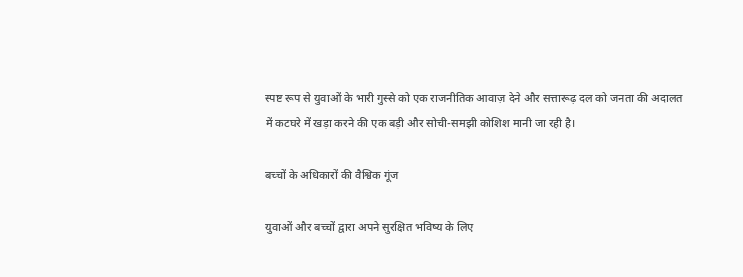स्पष्ट रूप से युवाओं के भारी गुस्से को एक राजनीतिक आवाज़ देने और सत्तारूढ़ दल को जनता की अदालत में कटघरे में खड़ा करने की एक बड़ी और सोची-समझी कोशिश मानी जा रही है।

बच्चों के अधिकारों की वैश्विक गूंज

युवाओं और बच्चों द्वारा अपने सुरक्षित भविष्य के लिए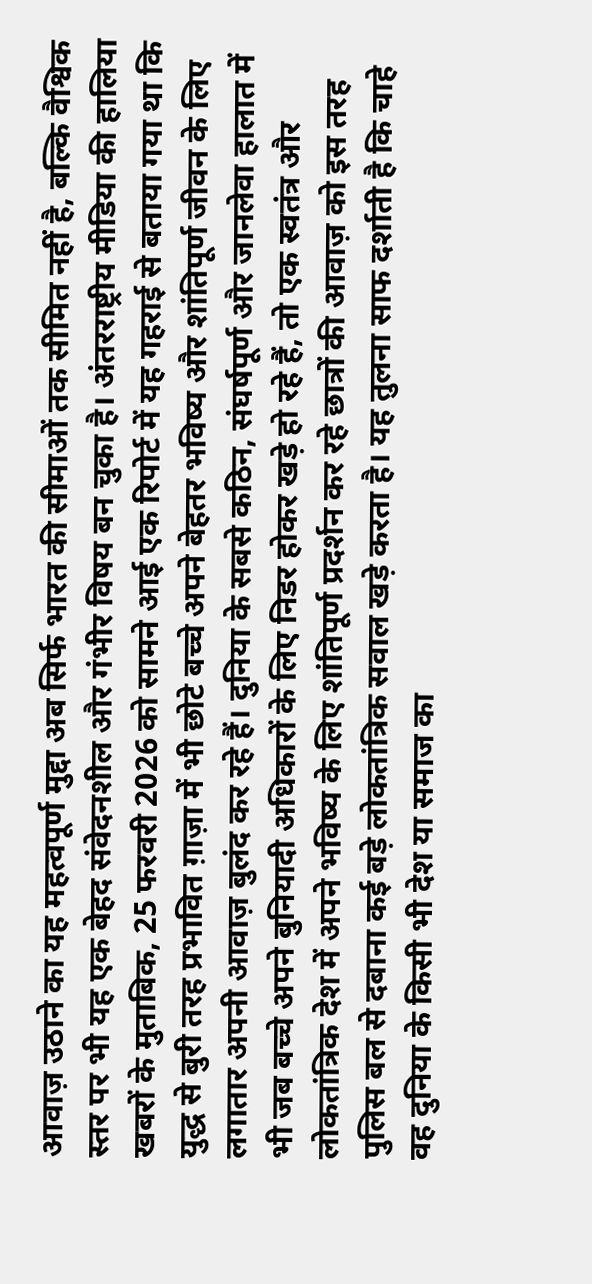आवाज़ उठाने का यह महत्वपूर्ण मुद्दा अब सिर्फ भारत की सीमाओं तक सीमित नहीं है, बल्कि वैश्विक स्तर पर भी यह एक बेहद संवेदनशील और गंभीर विषय बन चुका है। अंतरराष्ट्रीय मीडिया की हालिया खबरों के मुताबिक, 25 फरवरी 2026 को सामने आई एक रिपोर्ट में यह गहराई से बताया गया था कि युद्ध से बुरी तरह प्रभावित ग़ाज़ा में भी छोटे बच्चे अपने बेहतर भविष्य और शांतिपूर्ण जीवन के लिए लगातार अपनी आवाज़ बुलंद कर रहे हैं। दुनिया के सबसे कठिन, संघर्षपूर्ण और जानलेवा हालात में भी जब बच्चे अपने बुनियादी अधिकारों के लिए निडर होकर खड़े हो रहे हैं, तो एक स्वतंत्र और लोकतांत्रिक देश में अपने भविष्य के लिए शांतिपूर्ण प्रदर्शन कर रहे छात्रों की आवाज़ को इस तरह पुलिस बल से दबाना कई बड़े लोकतांत्रिक सवाल खड़े करता है। यह तुलना साफ दर्शाती है कि चाहे वह दुनिया के किसी भी देश या समाज का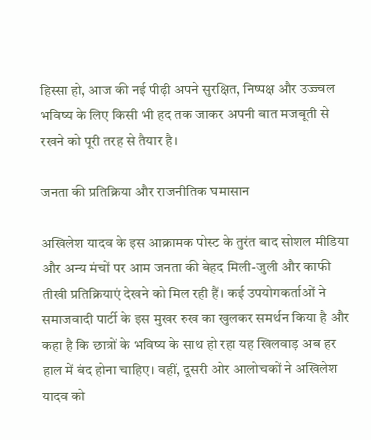हिस्सा हो, आज की नई पीढ़ी अपने सुरक्षित, निष्पक्ष और उज्ज्वल भविष्य के लिए किसी भी हद तक जाकर अपनी बात मजबूती से रखने को पूरी तरह से तैयार है।

जनता की प्रतिक्रिया और राजनीतिक घमासान

अखिलेश यादव के इस आक्रामक पोस्ट के तुरंत बाद सोशल मीडिया और अन्य मंचों पर आम जनता की बेहद मिली-जुली और काफी तीखी प्रतिक्रियाएं देखने को मिल रही हैं। कई उपयोगकर्ताओं ने समाजवादी पार्टी के इस मुखर रुख का खुलकर समर्थन किया है और कहा है कि छात्रों के भविष्य के साथ हो रहा यह खिलवाड़ अब हर हाल में बंद होना चाहिए। वहीं, दूसरी ओर आलोचकों ने अखिलेश यादव को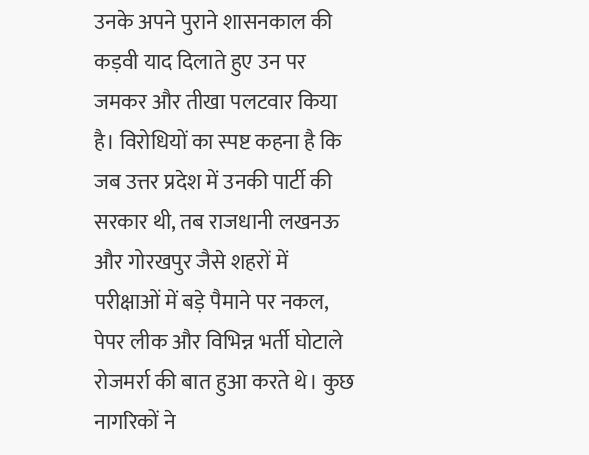उनके अपने पुराने शासनकाल की कड़वी याद दिलाते हुए उन पर जमकर और तीखा पलटवार किया है। विरोधियों का स्पष्ट कहना है कि जब उत्तर प्रदेश में उनकी पार्टी की सरकार थी, तब राजधानी लखनऊ और गोरखपुर जैसे शहरों में परीक्षाओं में बड़े पैमाने पर नकल, पेपर लीक और विभिन्न भर्ती घोटाले रोजमर्रा की बात हुआ करते थे। कुछ नागरिकों ने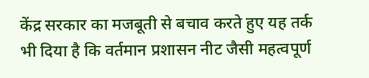केंद्र सरकार का मजबूती से बचाव करते हुए यह तर्क भी दिया है कि वर्तमान प्रशासन नीट जैसी महत्वपूर्ण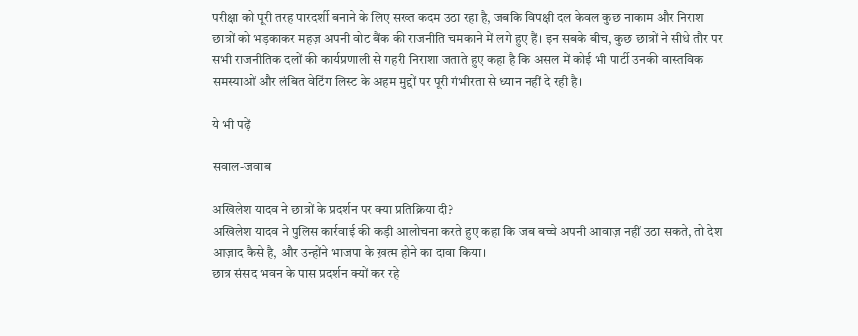परीक्षा को पूरी तरह पारदर्शी बनाने के लिए सख्त कदम उठा रहा है, जबकि विपक्षी दल केवल कुछ नाकाम और निराश छात्रों को भड़काकर महज़ अपनी वोट बैंक की राजनीति चमकाने में लगे हुए हैं। इन सबके बीच, कुछ छात्रों ने सीधे तौर पर सभी राजनीतिक दलों की कार्यप्रणाली से गहरी निराशा जताते हुए कहा है कि असल में कोई भी पार्टी उनकी वास्तविक समस्याओं और लंबित वेटिंग लिस्ट के अहम मुद्दों पर पूरी गंभीरता से ध्यान नहीं दे रही है।

ये भी पढ़ें

सवाल-जवाब

अखिलेश यादव ने छात्रों के प्रदर्शन पर क्या प्रतिक्रिया दी?
अखिलेश यादव ने पुलिस कार्रवाई की कड़ी आलोचना करते हुए कहा कि जब बच्चे अपनी आवाज़ नहीं उठा सकते, तो देश आज़ाद कैसे है, और उन्होंने भाजपा के ख़त्म होने का दावा किया।
छात्र संसद भवन के पास प्रदर्शन क्यों कर रहे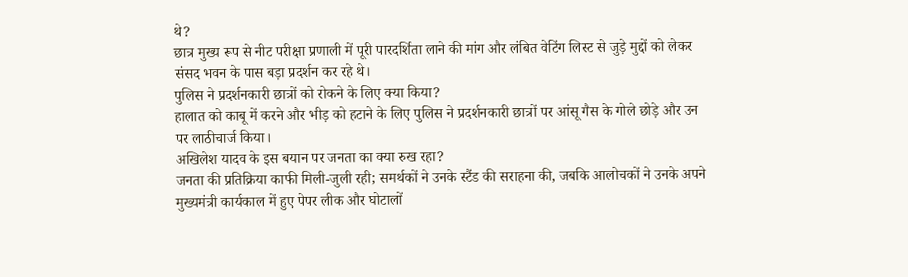थे?
छात्र मुख्य रूप से नीट परीक्षा प्रणाली में पूरी पारदर्शिता लाने की मांग और लंबित वेटिंग लिस्ट से जुड़े मुद्दों को लेकर संसद भवन के पास बड़ा प्रदर्शन कर रहे थे।
पुलिस ने प्रदर्शनकारी छात्रों को रोकने के लिए क्या किया?
हालात को काबू में करने और भीड़ को हटाने के लिए पुलिस ने प्रदर्शनकारी छात्रों पर आंसू गैस के गोले छोड़े और उन पर लाठीचार्ज किया।
अखिलेश यादव के इस बयान पर जनता का क्या रुख रहा?
जनता की प्रतिक्रिया काफी मिली-जुली रही; समर्थकों ने उनके स्टैंड की सराहना की, जबकि आलोचकों ने उनके अपने मुख्यमंत्री कार्यकाल में हुए पेपर लीक और घोटालों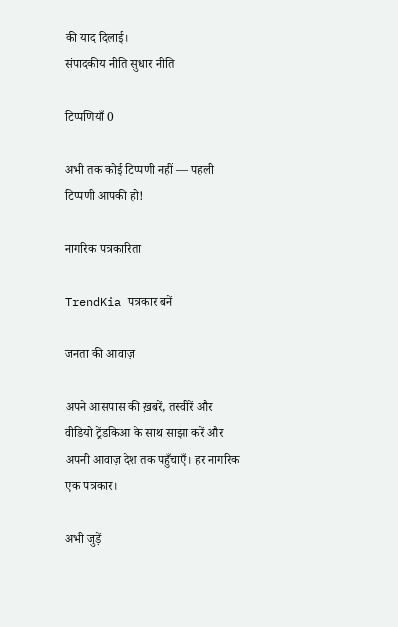की याद दिलाई।
संपादकीय नीति सुधार नीति

टिप्पणियाँ 0

अभी तक कोई टिप्पणी नहीं — पहली टिप्पणी आपकी हो!

नागरिक पत्रकारिता

TrendKia पत्रकार बनें

जनता की आवाज़

अपने आसपास की ख़बरें, तस्वीरें और वीडियो ट्रेंडकिआ के साथ साझा करें और अपनी आवाज़ देश तक पहुँचाएँ। हर नागरिक एक पत्रकार।

अभी जुड़ें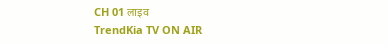CH 01 लाइव
TrendKia TV ON AIR